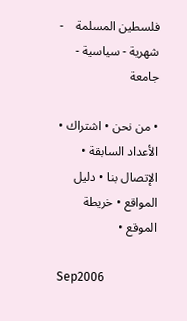فلسطين المسلمة    -     شهرية - سياسية - جامعة

• من نحن • اشتراك • الأعداد السابقة • الإتصال بنا • دليل المواقع • خريطة الموقع •

Sep2006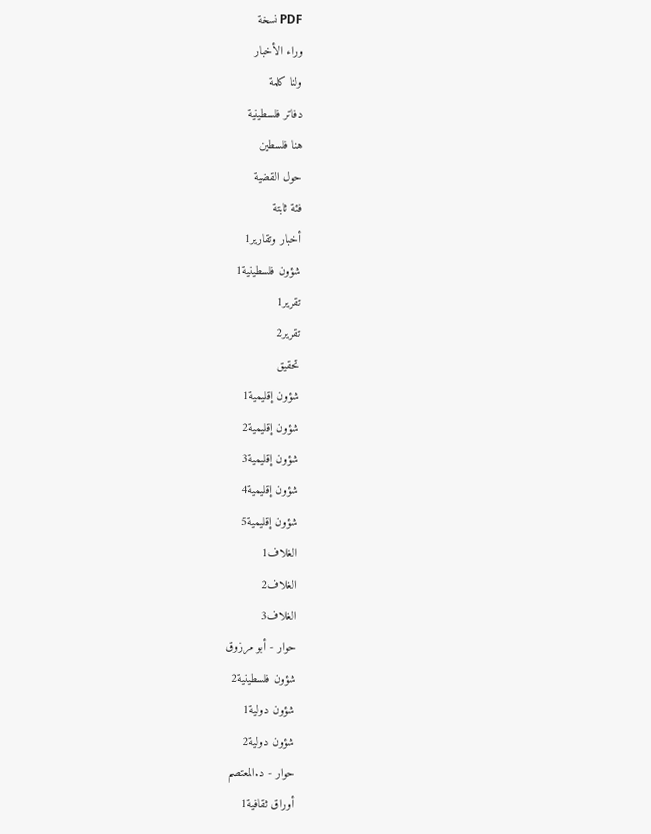PDF نسخة
وراء الأخبار
ولنا كلمة
دفاتر فلسطينية
هنا فلسطين
حول القضية
فئة ثابتة
أخبار وتقارير1
شؤون فلسطينية1
تقرير1
تقرير2
تحقيق
شؤون إقليمية1
شؤون إقليمية2
شؤون إقليمية3
شؤون إقليمية4
شؤون إقليمية5
الغلاف1
الغلاف2
الغلاف3
حوار - أبو مرزوق
شؤون فلسطينية2
شؤون دولية1
شؤون دولية2
حوار - د.المعتصم
أوراق ثقافية1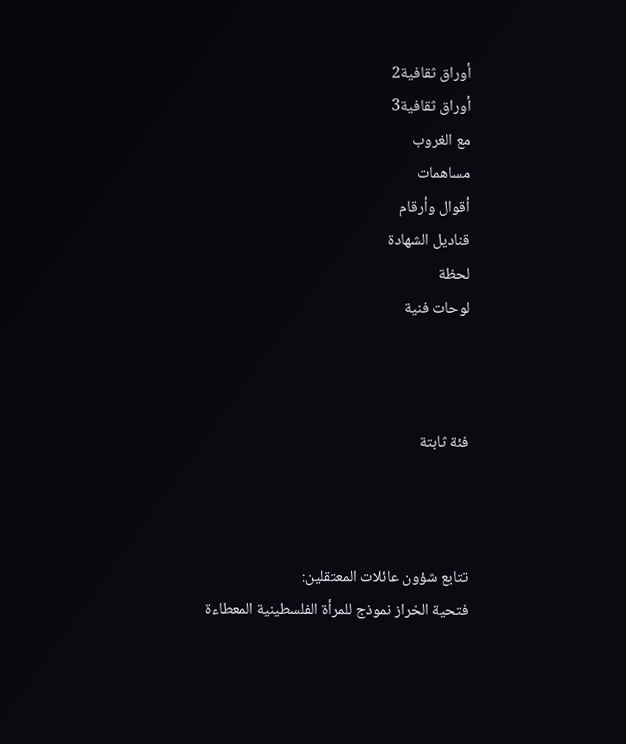أوراق ثقافية2
أوراق ثقافية3
مع الغروب
مساهمات
أقوال وأرقام
قناديل الشهادة
لحظة
لوحات فنية



فئة ثابتة



تتابع شؤون عائلات المعتقلين:
فتحية الخراز نموذج للمرأة الفلسطينية المعطاءة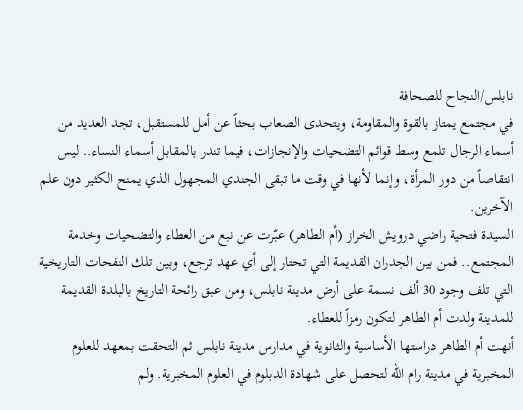نابلس/النجاح للصحافة
في مجتمع يمتاز بالقوة والمقاومة، ويتحدى الصعاب بحثاً عن أمل للمستقبل، تجد العديد من أسماء الرجال تلمع وسط قوائم التضحيات والإنجازات، فيما تندر بالمقابل أسماء النساء.. ليس انتقاصاً من دور المرأة، وإنما لأنها في وقت ما تبقى الجندي المجهول الذي يمنح الكثير دون علم الآخرين.
السيدة فتحية راضي درويش الخراز (أم الطاهر) عبّرت عن نبع من العطاء والتضحيات وخدمة المجتمع.. فمن بين الجدران القديمة التي تحتار إلى أي عهد ترجع، وبين تلك النفحات التاريخية التي تلف وجود 30 ألف نسمة على أرض مدينة نابلس، ومن عبق رائحة التاريخ بالبلدة القديمة للمدينة ولدت أم الطاهر لتكون رمزاً للعطاء.
أنهت أم الطاهر دراستها الأساسية والثانوية في مدارس مدينة نابلس ثم التحقت بمعهد للعلوم المخبرية في مدينة رام الله لتحصل على شهادة الدبلوم في العلوم المخبرية. ولم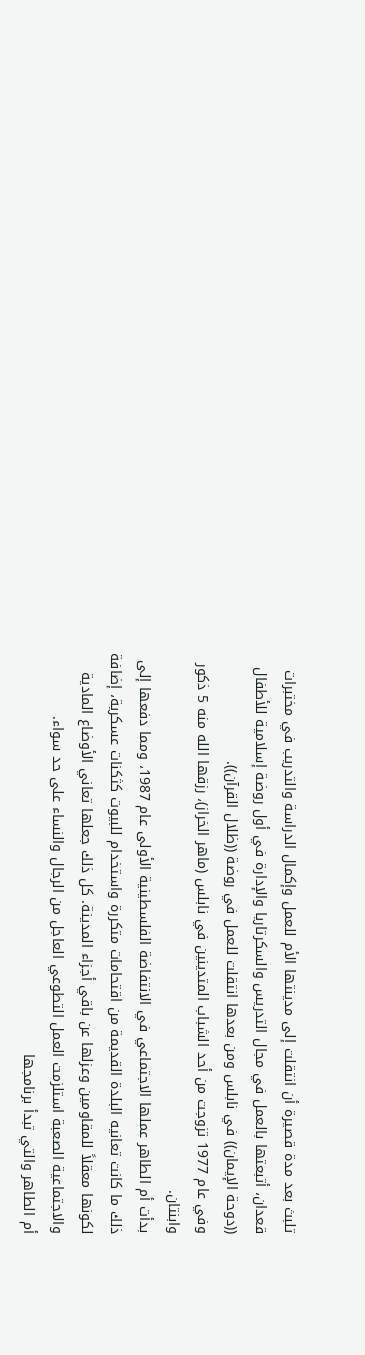تلبث بعد مدة قصيرة أن انتقلت إلى مدينتها الأم للعمل وإكمال الدراسة والتدريب في مختبرات قعدان، أتبعتها بالعمل في مجال التدريس والسكرتاريا والإدارة في أول روضة إسلامية للأطفال ((دوحة الإيمان)) في نابلس ومن بعدها انتقلت للعمل في روضة ((ظلال القرآن)).
وفي عام 1977 تزوجت من أحد الشباب المتدينين في نابلس (ماهر الخراز)، رزقها الله منه 5 ذكور وابنتان.
بدأت أم الطاهر عملها الاجتماعي في الانتفاضة الفلسطينية الأولى عام 1987، ومما دفعها إلى ذلك ما كانت تعانيه البلدة القديمة من اقتحامات متكررة واستخدام للبيوت كثكنات عسكرية، إضافة لكونها معقلاً للمقاومين وعزلها عن باقي أجزاء المدينة. كل ذلك جعلها تعاني الأوضاع المادية والاجتماعية الصعبة استلزمت العمل التطوعي العاجل من الرجال والنساء على حد سواء.
أم الطاهر والتي تبدأ برنامجها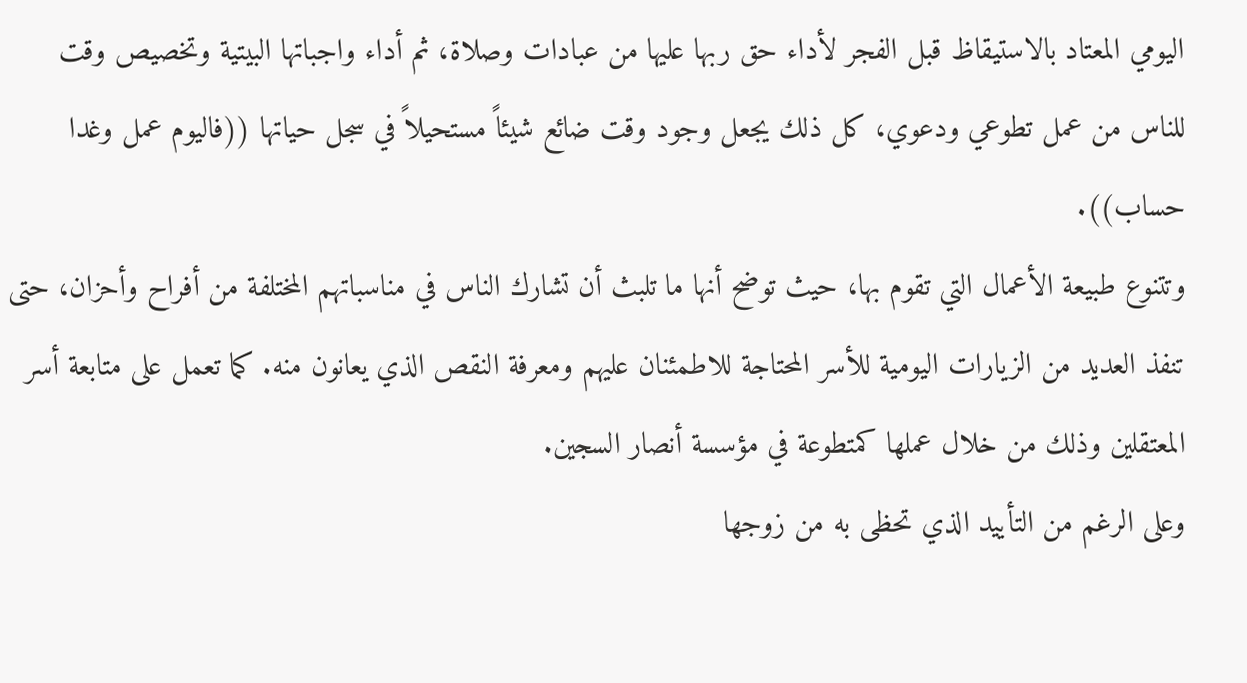اليومي المعتاد بالاستيقاظ قبل الفجر لأداء حق ربها عليها من عبادات وصلاة، ثم أداء واجباتها البيتية وتخصيص وقت للناس من عمل تطوعي ودعوي، كل ذلك يجعل وجود وقت ضائع شيئاً مستحيلاً في سجل حياتها ((فاليوم عمل وغدا حساب)).
وتتنوع طبيعة الأعمال التي تقوم بها، حيث توضح أنها ما تلبث أن تشارك الناس في مناسباتهم المختلفة من أفراح وأحزان، حتى تنفذ العديد من الزيارات اليومية للأسر المحتاجة للاطمئنان عليهم ومعرفة النقص الذي يعانون منه. كما تعمل على متابعة أسر المعتقلين وذلك من خلال عملها كمتطوعة في مؤسسة أنصار السجين.
وعلى الرغم من التأييد الذي تحظى به من زوجها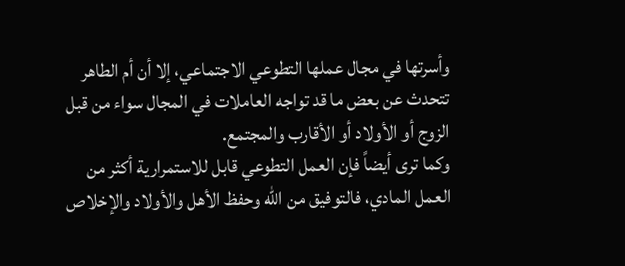وأسرتها في مجال عملها التطوعي الاجتماعي، إلا أن أم الطاهر تتحدث عن بعض ما قد تواجه العاملات في المجال سواء من قبل الزوج أو الأولاد أو الأقارب والمجتمع.
وكما ترى أيضاً فإن العمل التطوعي قابل للاستمرارية أكثر من العمل المادي، فالتوفيق من الله وحفظ الأهل والأولاد والإخلاص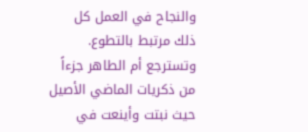والنجاح في العمل كل ذلك مرتبط بالتطوع.
وتسترجع أم الطاهر جزءاً من ذكريات الماضي الأصيل حيث نبتت وأينعت في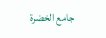جامع الخضرة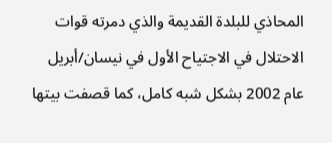المحاذي للبلدة القديمة والذي دمرته قوات الاحتلال في الاجتياح الأول في نيسان/أبريل عام 2002 بشكل شبه كامل، كما قصفت بيتها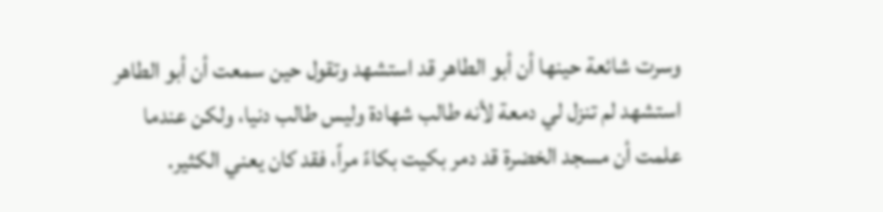وسرت شائعة حينها أن أبو الطاهر قد استشهد وتقول حين سمعت أن أبو الطاهر استشهد لم تنزل لي دمعة لأنه طالب شهادة وليس طالب دنيا، ولكن عندما علمت أن مسجد الخضرة قد دمر بكيت بكاءً مراً، فقد كان يعني الكثير.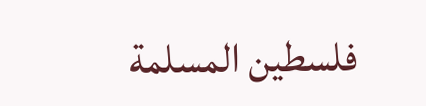فلسطين المسلمة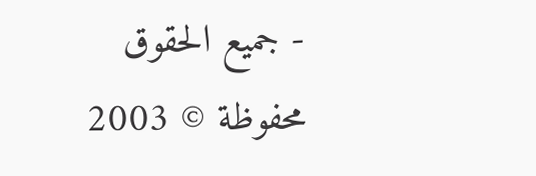- جميع الحقوق محفوظة © 2003